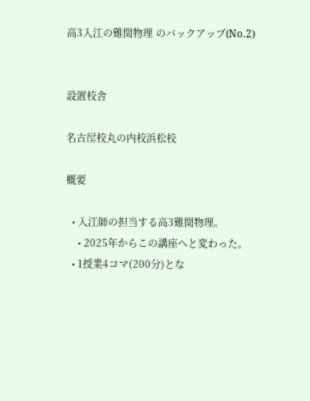高3入江の難関物理 のバックアップ(No.2)


設置校舎

名古屋校丸の内校浜松校

概要

  • 入江師の担当する高3難関物理。
    • 2025年からこの講座へと変わった。
  • 1授業4コマ(200分)とな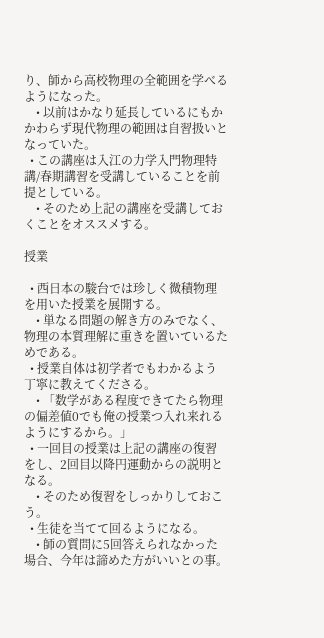り、師から高校物理の全範囲を学べるようになった。
    • 以前はかなり延長しているにもかかわらず現代物理の範囲は自習扱いとなっていた。
  • この講座は入江の力学入門物理特講/春期講習を受講していることを前提としている。
    • そのため上記の講座を受講しておくことをオススメする。

授業

  • 西日本の駿台では珍しく微積物理を用いた授業を展開する。
    • 単なる問題の解き方のみでなく、物理の本質理解に重きを置いているためである。
  • 授業自体は初学者でもわかるよう丁寧に教えてくださる。
    • 「数学がある程度できてたら物理の偏差値0でも俺の授業つ入れ来れるようにするから。」
  • 一回目の授業は上記の講座の復習をし、2回目以降円運動からの説明となる。
    • そのため復習をしっかりしておこう。
  • 生徒を当てて回るようになる。
    • 師の質問に5回答えられなかった場合、今年は諦めた方がいいとの事。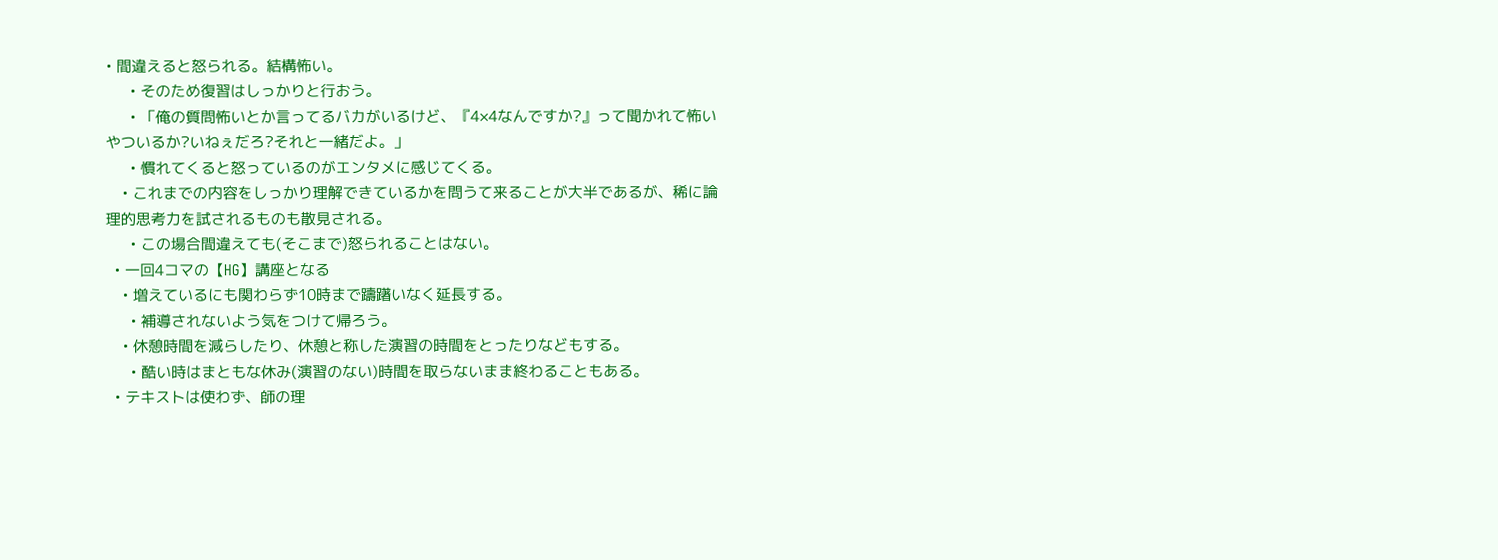• 間違えると怒られる。結構怖い。
      • そのため復習はしっかりと行おう。
      • 「俺の質問怖いとか言ってるバカがいるけど、『4×4なんですか?』って聞かれて怖いやついるか?いねぇだろ?それと一緒だよ。」
      • 慣れてくると怒っているのがエンタメに感じてくる。
    • これまでの内容をしっかり理解できているかを問うて来ることが大半であるが、稀に論理的思考力を試されるものも散見される。
      • この場合間違えても(そこまで)怒られることはない。
  • 一回4コマの【HG】講座となる
    • 増えているにも関わらず10時まで躊躇いなく延長する。
      • 補導されないよう気をつけて帰ろう。
    • 休憩時間を減らしたり、休憩と称した演習の時間をとったりなどもする。
      • 酷い時はまともな休み(演習のない)時間を取らないまま終わることもある。
  • テキストは使わず、師の理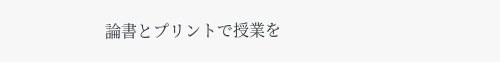論書とプリントで授業を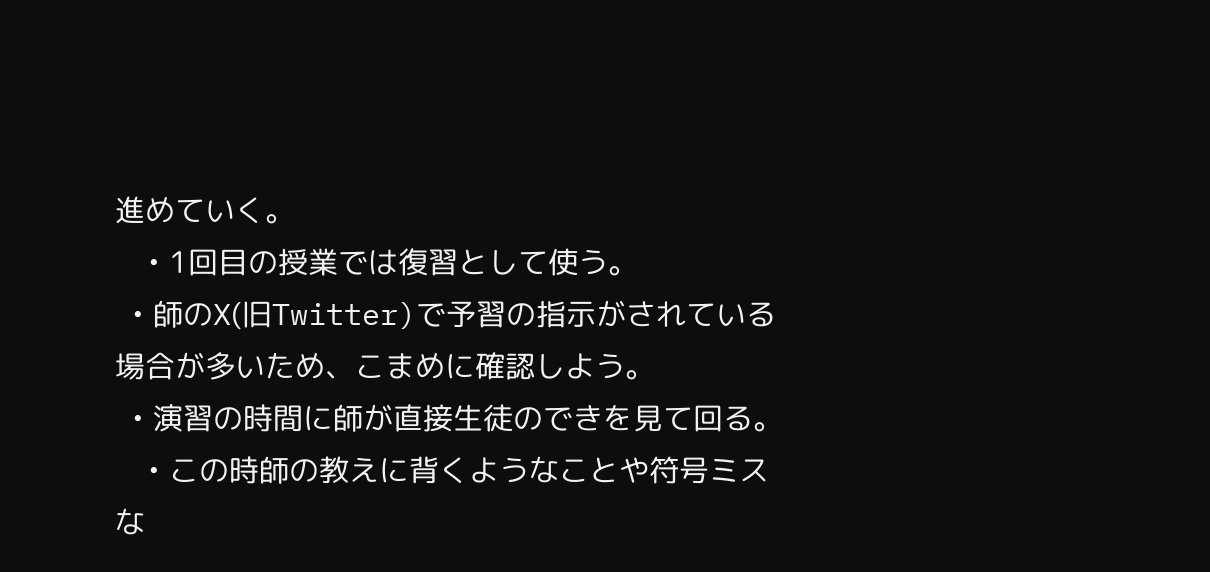進めていく。
    • 1回目の授業では復習として使う。
  • 師のX(旧Twitter)で予習の指示がされている場合が多いため、こまめに確認しよう。
  • 演習の時間に師が直接生徒のできを見て回る。
    • この時師の教えに背くようなことや符号ミスな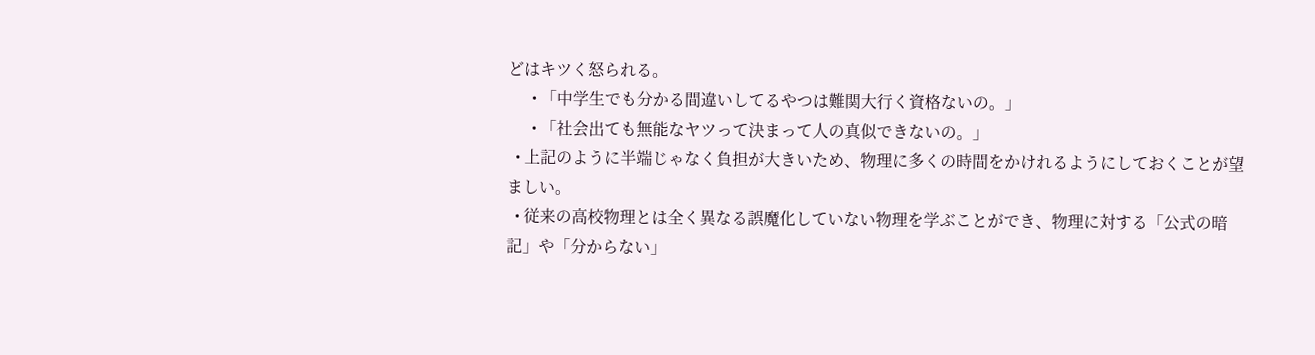どはキツく怒られる。
      • 「中学生でも分かる間違いしてるやつは難関大行く資格ないの。」
      • 「社会出ても無能なヤツって決まって人の真似できないの。」
  • 上記のように半端じゃなく負担が大きいため、物理に多くの時間をかけれるようにしておくことが望ましい。
  • 従来の高校物理とは全く異なる誤魔化していない物理を学ぶことができ、物理に対する「公式の暗記」や「分からない」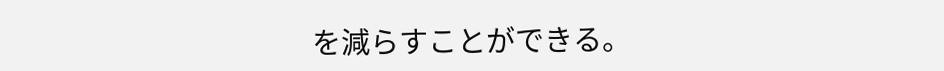を減らすことができる。